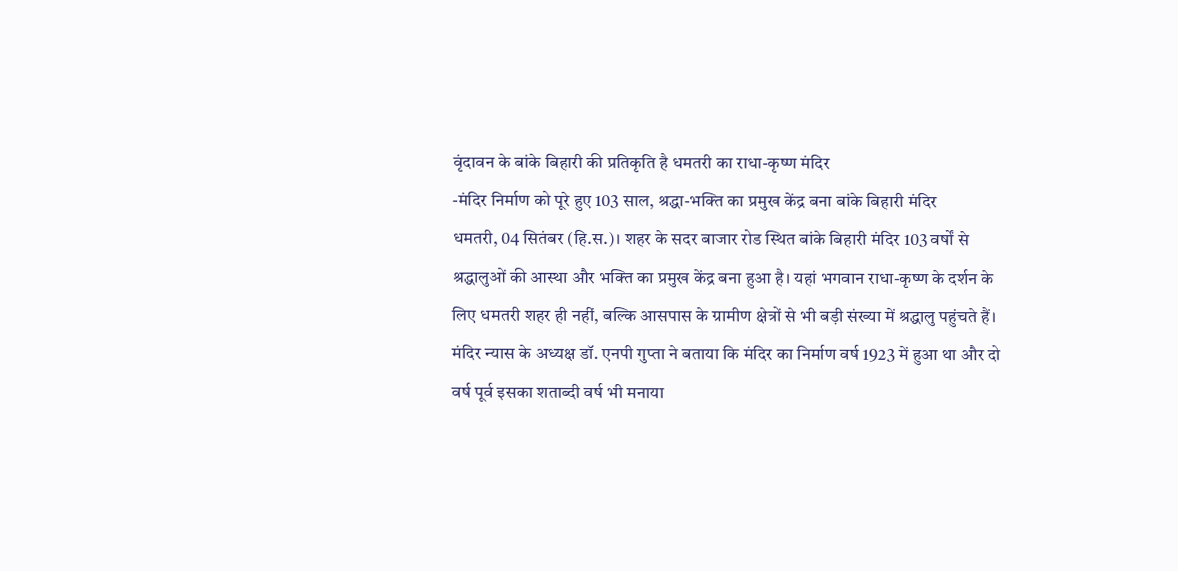वृंदावन के बांके बिहारी की प्रतिकृति है धमतरी का राधा-कृष्ण मंदिर
-मंदिर निर्माण को पूरे हुए 103 साल, श्रद्धा-भक्ति का प्रमुख केंद्र बना बांके बिहारी मंदिर
धमतरी, 04 सितंबर (हि.स.)। शहर के सदर बाजार रोड स्थित बांके बिहारी मंदिर 103 वर्षों से श्रद्धालुओं की आस्था और भक्ति का प्रमुख केंद्र बना हुआ है। यहां भगवान राधा-कृष्ण के दर्शन के लिए धमतरी शहर ही नहीं, बल्कि आसपास के ग्रामीण क्षेत्रों से भी बड़ी संख्या में श्रद्धालु पहुंचते हैं।
मंदिर न्यास के अध्यक्ष डॉ. एनपी गुप्ता ने बताया कि मंदिर का निर्माण वर्ष 1923 में हुआ था और दो वर्ष पूर्व इसका शताब्दी वर्ष भी मनाया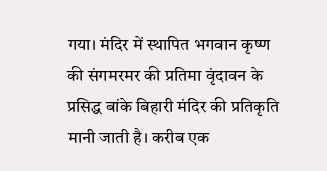गया। मंदिर में स्थापित भगवान कृष्ण की संगमरमर की प्रतिमा वृंदावन के प्रसिद्ध बांके बिहारी मंदिर की प्रतिकृति मानी जाती है। करीब एक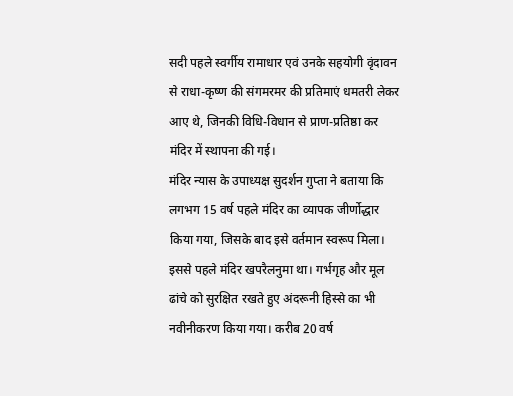सदी पहले स्वर्गीय रामाधार एवं उनके सहयोगी वृंदावन से राधा-कृष्ण की संगमरमर की प्रतिमाएं धमतरी लेकर आए थे, जिनकी विधि-विधान से प्राण-प्रतिष्ठा कर मंदिर में स्थापना की गई।
मंदिर न्यास के उपाध्यक्ष सुदर्शन गुप्ता ने बताया कि लगभग 15 वर्ष पहले मंदिर का व्यापक जीर्णोद्धार किया गया, जिसके बाद इसे वर्तमान स्वरूप मिला। इससे पहले मंदिर खपरैलनुमा था। गर्भगृह और मूल ढांचे को सुरक्षित रखते हुए अंदरूनी हिस्से का भी नवीनीकरण किया गया। करीब 20 वर्ष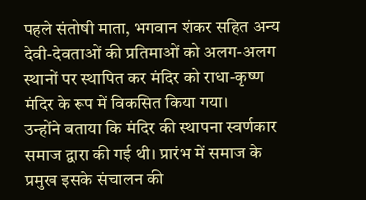पहले संतोषी माता, भगवान शंकर सहित अन्य देवी-देवताओं की प्रतिमाओं को अलग-अलग स्थानों पर स्थापित कर मंदिर को राधा-कृष्ण मंदिर के रूप में विकसित किया गया।
उन्होंने बताया कि मंदिर की स्थापना स्वर्णकार समाज द्वारा की गई थी। प्रारंभ में समाज के प्रमुख इसके संचालन की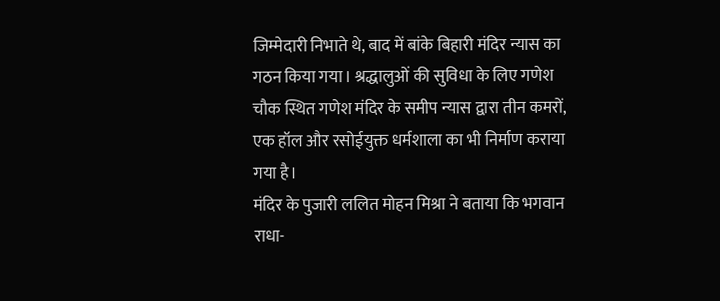जिम्मेदारी निभाते थे, बाद में बांके बिहारी मंदिर न्यास का गठन किया गया। श्रद्धालुओं की सुविधा के लिए गणेश चौक स्थित गणेश मंदिर के समीप न्यास द्वारा तीन कमरों, एक हॉल और रसोईयुक्त धर्मशाला का भी निर्माण कराया गया है।
मंदिर के पुजारी ललित मोहन मिश्रा ने बताया कि भगवान राधा-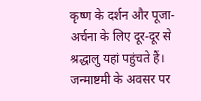कृष्ण के दर्शन और पूजा-अर्चना के लिए दूर-दूर से श्रद्धालु यहां पहुंचते हैं। जन्माष्टमी के अवसर पर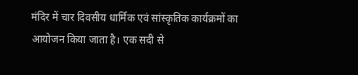मंदिर में चार दिवसीय धार्मिक एवं सांस्कृतिक कार्यक्रमों का आयोजन किया जाता है। एक सदी से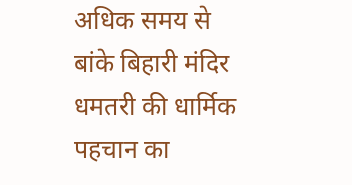अधिक समय से बांके बिहारी मंदिर धमतरी की धार्मिक पहचान का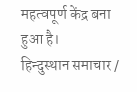महत्वपूर्ण केंद्र बना हुआ है।
हिन्दुस्थान समाचार /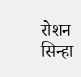रोशन सिन्हा